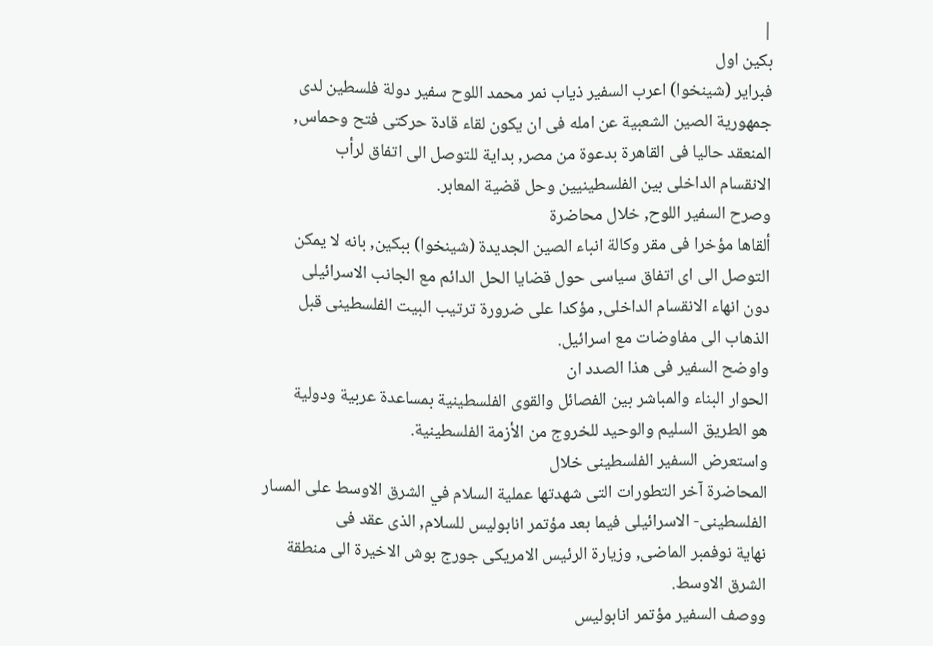|
بكين اول
فبراير (شينخوا) اعرب السفير ذياب نمر محمد اللوح سفير دولة فلسطين لدى
جمهورية الصين الشعبية عن امله فى ان يكون لقاء قادة حركتى فتح وحماس,
المنعقد حاليا فى القاهرة بدعوة من مصر, بداية للتوصل الى اتفاق لرأب
الانقسام الداخلى بين الفلسطينيين وحل قضية المعابر.
وصرح السفير اللوح, خلال محاضرة
ألقاها مؤخرا فى مقر وكالة انباء الصين الجديدة (شينخوا) ببكين, بانه لا يمكن
التوصل الى اى اتفاق سياسى حول قضايا الحل الدائم مع الجانب الاسرائيلى
دون انهاء الانقسام الداخلى, مؤكدا على ضرورة ترتيب البيت الفلسطينى قبل
الذهاب الى مفاوضات مع اسرائيل.
واوضح السفير فى هذا الصدد ان
الحوار البناء والمباشر بين الفصائل والقوى الفلسطينية بمساعدة عربية ودولية
هو الطريق السليم والوحيد للخروج من الأزمة الفلسطينية.
واستعرض السفير الفلسطينى خلال
المحاضرة آخر التطورات التى شهدتها عملية السلام في الشرق الاوسط على المسار
الفلسطينى- الاسرائيلى فيما بعد مؤتمر انابوليس للسلام, الذى عقد فى
نهاية نوفمبر الماضى, وزيارة الرئيس الامريكى جورج بوش الاخيرة الى منطقة
الشرق الاوسط.
ووصف السفير مؤتمر انابوليس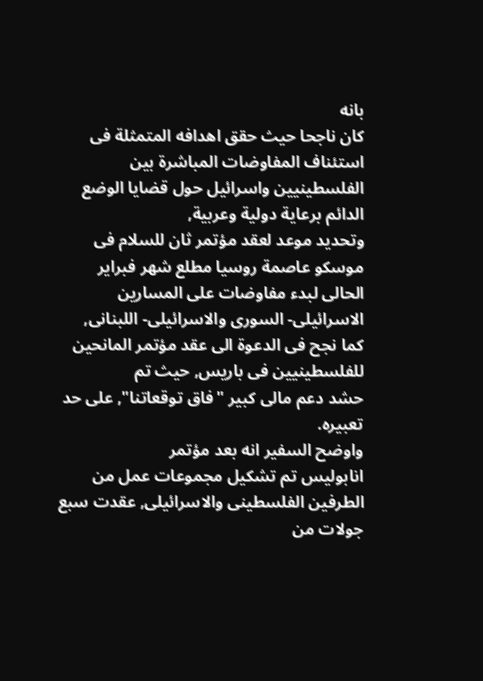بانه
كان ناجحا حيث حقق اهدافه المتمثلة فى استئناف المفاوضات المباشرة بين
الفلسطينيين واسرائيل حول قضايا الوضع الدائم برعاية دولية وعربية,
وتحديد موعد لعقد مؤتمر ثان للسلام فى موسكو عاصمة روسيا مطلع شهر فبراير
الحالى لبدء مفاوضات على المسارين الاسرائيلى- السورى والاسرائيلى- اللبنانى,
كما نجح فى الدعوة الى عقد مؤتمر المانحين للفلسطينيين فى باريس, حيث تم
حشد دعم مالى كبير "فاق توقعاتنا", على حد تعبيره.
واوضح السفير انه بعد مؤتمر
انابوليس تم تشكيل مجموعات عمل من الطرفين الفلسطينى والاسرائيلى, عقدت سبع
جولات من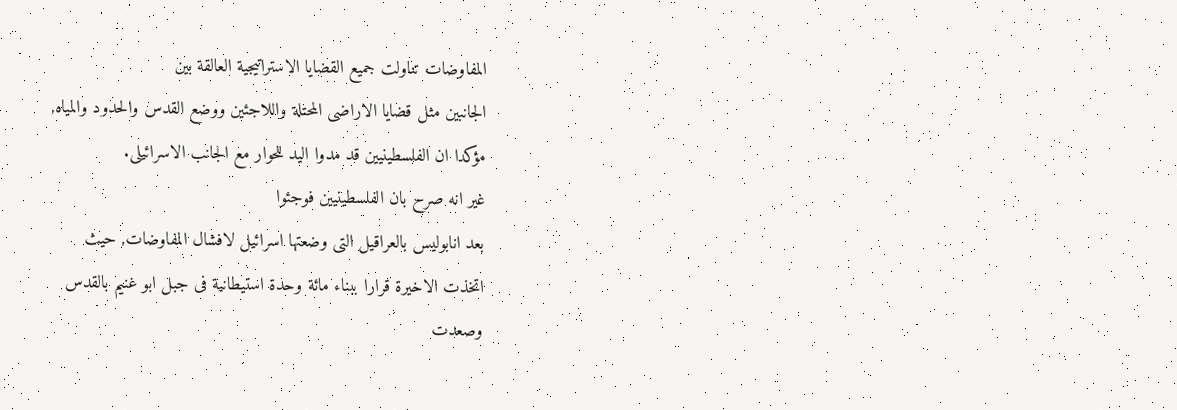المفاوضات تناولت جميع القضايا الاستراتيجية العالقة بين
الجانبين مثل قضايا الاراضى المحتلة واللاجئين ووضع القدس والحدود والمياه,
مؤكدا ان الفلسطينيين قد مدوا اليد للحوار مع الجانب الاسرائيلى.
غير انه صرح بان الفلسطينيين فوجئوا
بعد انابوليس بالعراقيل التى وضعتها اسرائيل لافشال المفاوضات, حيث
اتخذت الاخيرة قرارا ببناء مائة وحدة استيطانية فى جبل ابو غنيم بالقدس
وصعدت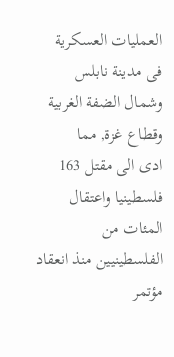العمليات العسكرية فى مدينة نابلس وشمال الضفة الغربية وقطاع غزة, مما
ادى الى مقتل 163 فلسطينيا واعتقال المئات من الفلسطينيين منذ انعقاد
مؤتمر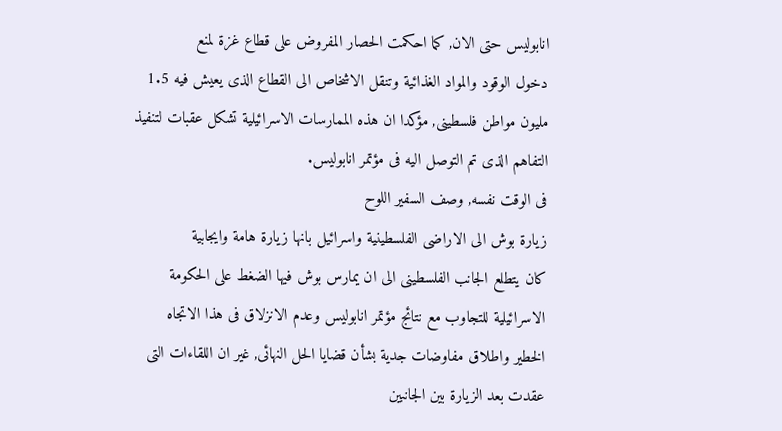انابوليس حتى الان, كما احكمت الحصار المفروض على قطاع غزة لمنع
دخول الوقود والمواد الغذائية وتنقل الاشخاص الى القطاع الذى يعيش فيه 1.5
مليون مواطن فلسطينى, مؤكدا ان هذه الممارسات الاسرائيلية تشكل عقبات لتنفيذ
التفاهم الذى تم التوصل اليه فى مؤتمر انابوليس.
فى الوقت نفسه, وصف السفير اللوح
زيارة بوش الى الاراضى الفلسطينية واسرائيل بانها زيارة هامة وايجابية
كان يتطلع الجانب الفلسطينى الى ان يمارس بوش فيها الضغط على الحكومة
الاسرائيلية للتجاوب مع نتائج مؤتمر انابوليس وعدم الانزلاق فى هذا الاتجاه
الخطير واطلاق مفاوضات جدية بشأن قضايا الحل النهائى, غير ان اللقاءات التى
عقدت بعد الزيارة بين الجانبين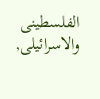الفلسطينى والاسرائيلى,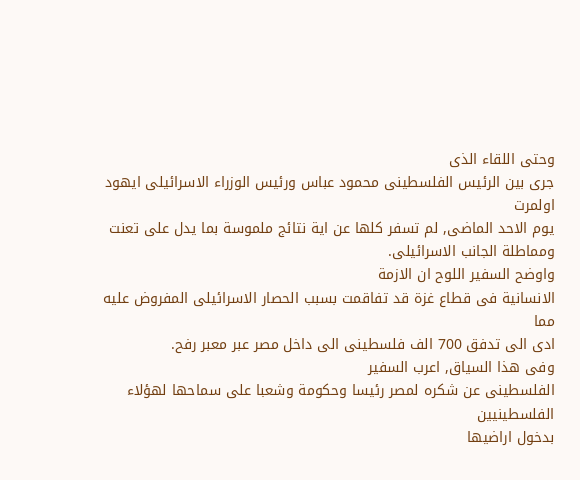وحتى اللقاء الذى
جرى بين الرئيس الفلسطينى محمود عباس ورئيس الوزراء الاسرائيلى ايهود اولمرت
يوم الاحد الماضى, لم تسفر كلها عن اية نتائج ملموسة بما يدل على تعنت
ومماطلة الجانب الاسرائيلى.
واوضح السفير اللوح ان الازمة
الانسانية فى قطاع غزة قد تفاقمت بسبب الحصار الاسرائيلى المفروض عليه مما
ادى الى تدفق 700 الف فلسطينى الى داخل مصر عبر معبر رفح.
وفى هذا السياق, اعرب السفير
الفلسطينى عن شكره لمصر رئيسا وحكومة وشعبا على سماحها لهؤلاء الفلسطينيين
بدخول اراضيها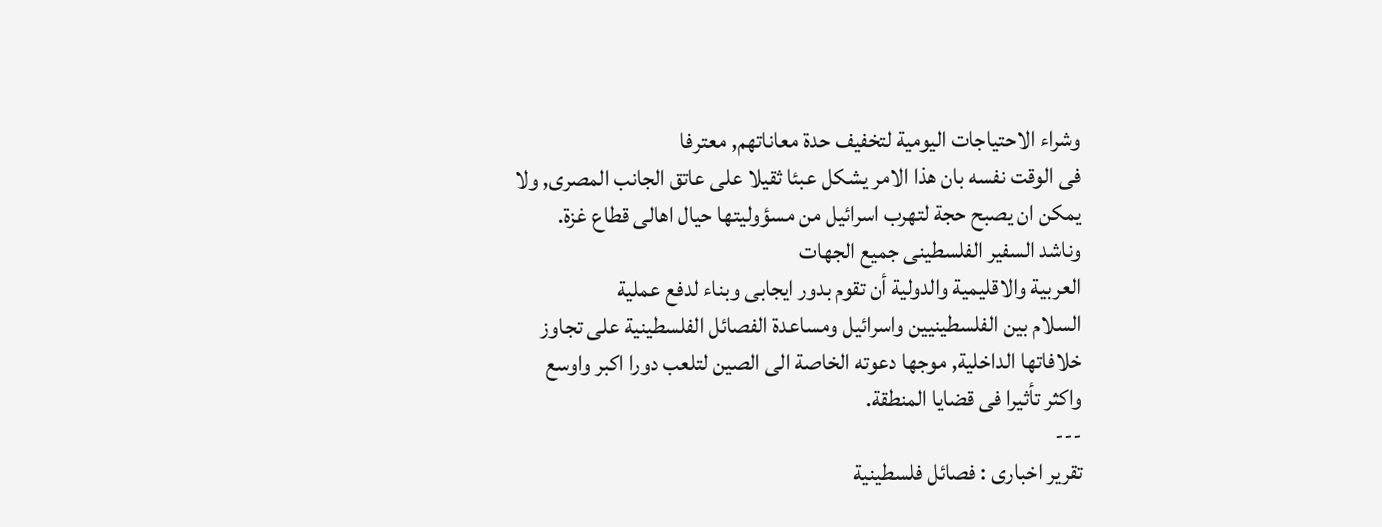وشراء الاحتياجات اليومية لتخفيف حدة معاناتهم, معترفا
فى الوقت نفسه بان هذا الامر يشكل عبئا ثقيلا على عاتق الجانب المصرى, ولا
يمكن ان يصبح حجة لتهرب اسرائيل من مسؤوليتها حيال اهالى قطاع غزة.
وناشد السفير الفلسطينى جميع الجهات
العربية والاقليمية والدولية أن تقوم بدور ايجابى وبناء لدفع عملية
السلام بين الفلسطينيين واسرائيل ومساعدة الفصائل الفلسطينية على تجاوز
خلافاتها الداخلية, موجها دعوته الخاصة الى الصين لتلعب دورا اكبر واوسع
واكثر تأثيرا فى قضايا المنطقة.
---
تقرير اخبارى : فصائل فلسطينية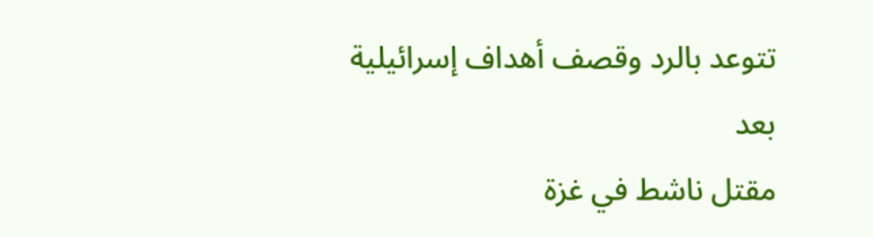تتوعد بالرد وقصف أهداف إسرائيلية بعد
مقتل ناشط في غزة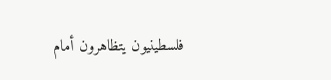فلسطينيون يتظاهرون أمام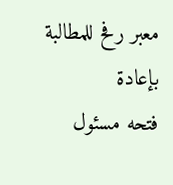معبر رفح للمطالبة بإعادة
فتحه مسئول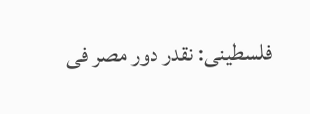فلسطينى: نقدر دور مصر فى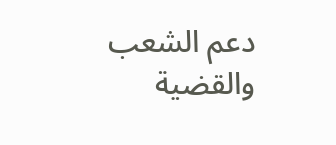دعم الشعب والقضية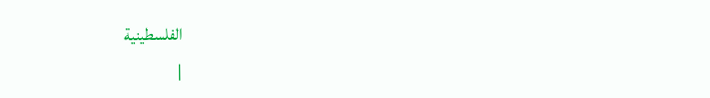الفلسطينية
|